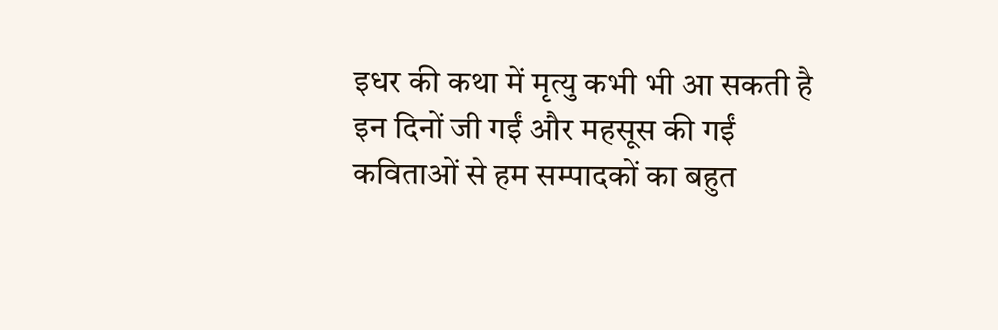इधर की कथा में मृत्यु कभी भी आ सकती है
इन दिनों जी गईं और महसूस की गईं कविताओं से हम सम्पादकों का बहुत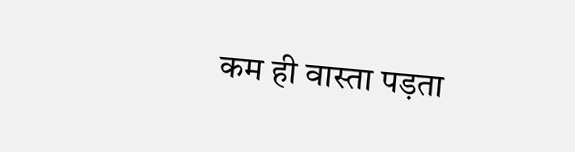कम ही वास्ता पड़ता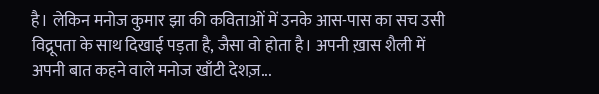है। लेकिन मनोज कुमार झा की कविताओं में उनके आस-पास का सच उसी विद्रूपता के साथ दिखाई पड़ता है, जैसा वो होता है। अपनी ख़ास शैली में अपनी बात कहने वाले मनोज खाँटी देशज़...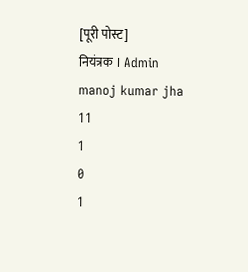[पूरी पोस्ट]
नियंत्रक । Admin
manoj kumar jha
11
1
0
1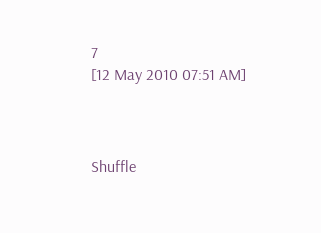7
[12 May 2010 07:51 AM]



Shuffle